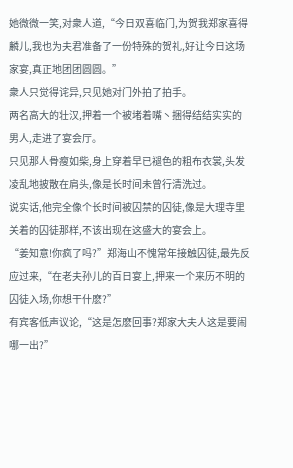她微微一笑,对衆人道,“今日双喜临门,为贺我郑家喜得麟儿,我也为夫君准备了一份特殊的贺礼,好让今日这场家宴,真正地团团圆圆。”
衆人只觉得诧异,只见她对门外拍了拍手。
两名高大的壮汉,押着一个被堵着嘴丶捆得结结实实的男人,走进了宴会厅。
只见那人骨瘦如柴,身上穿着早已褪色的粗布衣裳,头发凌乱地披散在肩头,像是长时间未曾行清洗过。
说实话,他完全像个长时间被囚禁的囚徒,像是大理寺里关着的囚徒那样,不该出现在这盛大的宴会上。
“姜知意!你疯了吗?”郑海山不愧常年接触囚徒,最先反应过来,“在老夫孙儿的百日宴上,押来一个来历不明的囚徒入场,你想干什麽?”
有宾客低声议论,“这是怎麽回事?郑家大夫人这是要闹哪一出?”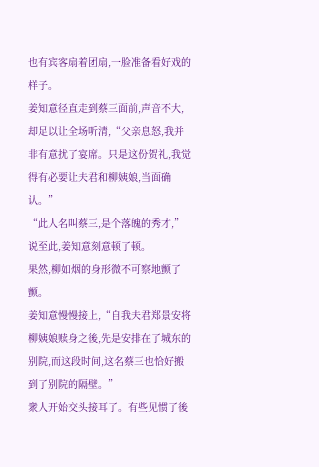也有宾客扇着团扇,一脸准备看好戏的样子。
姜知意径直走到蔡三面前,声音不大,却足以让全场听清,“父亲息怒,我并非有意扰了宴席。只是这份贺礼,我觉得有必要让夫君和柳姨娘,当面确认。”
“此人名叫蔡三,是个落魄的秀才,”说至此,姜知意刻意顿了顿。
果然,柳如烟的身形微不可察地颤了颤。
姜知意慢慢接上,“自我夫君郑景安将柳姨娘赎身之後,先是安排在了城东的别院,而这段时间,这名蔡三也恰好搬到了别院的隔壁。”
衆人开始交头接耳了。有些见惯了後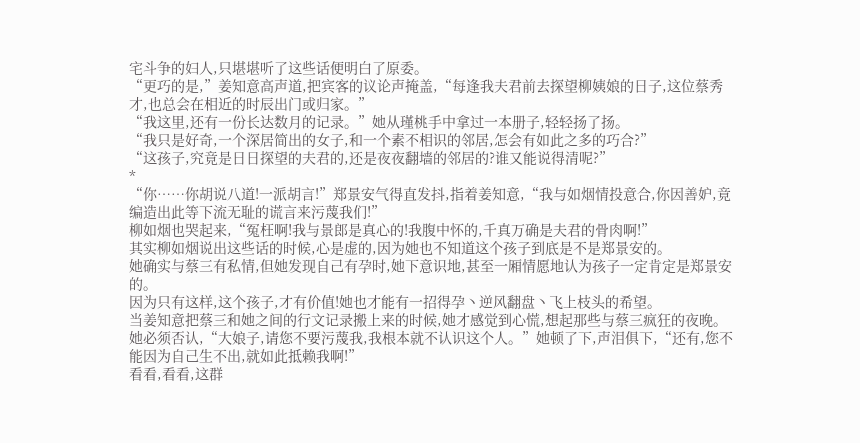宅斗争的妇人,只堪堪听了这些话便明白了原委。
“更巧的是,”姜知意高声道,把宾客的议论声掩盖,“每逢我夫君前去探望柳姨娘的日子,这位蔡秀才,也总会在相近的时辰出门或归家。”
“我这里,还有一份长达数月的记录。”她从瑾桃手中拿过一本册子,轻轻扬了扬。
“我只是好奇,一个深居简出的女子,和一个素不相识的邻居,怎会有如此之多的巧合?”
“这孩子,究竟是日日探望的夫君的,还是夜夜翻墙的邻居的?谁又能说得清呢?”
*
“你……你胡说八道!一派胡言!”郑景安气得直发抖,指着姜知意,“我与如烟情投意合,你因善妒,竟编造出此等下流无耻的谎言来污蔑我们!”
柳如烟也哭起来,“冤枉啊!我与景郎是真心的!我腹中怀的,千真万确是夫君的骨肉啊!”
其实柳如烟说出这些话的时候,心是虚的,因为她也不知道这个孩子到底是不是郑景安的。
她确实与蔡三有私情,但她发现自己有孕时,她下意识地,甚至一厢情愿地认为孩子一定肯定是郑景安的。
因为只有这样,这个孩子,才有价值!她也才能有一招得孕丶逆风翻盘丶飞上枝头的希望。
当姜知意把蔡三和她之间的行文记录搬上来的时候,她才感觉到心慌,想起那些与蔡三疯狂的夜晚。
她必须否认,“大娘子,请您不要污蔑我,我根本就不认识这个人。”她顿了下,声泪俱下,“还有,您不能因为自己生不出,就如此抵赖我啊!”
看看,看看,这群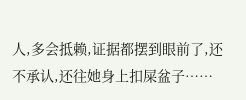人,多会抵赖,证据都摆到眼前了,还不承认,还往她身上扣屎盆子……